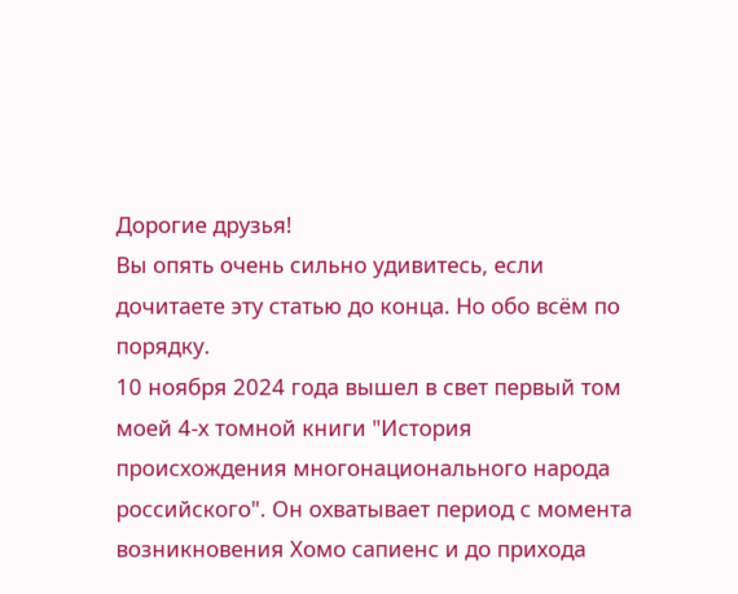Дорогие друзья!
Вы опять очень сильно удивитесь, если дочитаете эту статью до конца. Но обо всём по порядку.
10 ноября 2024 года вышел в свет первый том моей 4-х томной книги "История происхождения многонационального народа российского". Он охватывает период с момента возникновения Хомо сапиенс и до прихода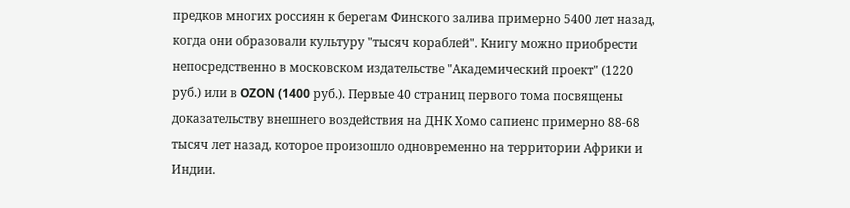предков многих россиян к берегам Финского залива примерно 5400 лет назад, когда они образовали культуру "тысяч кораблей". Книгу можно приобрести непосредственно в московском издательстве "Академический проект" (1220 руб.) или в OZON (1400 руб.). Первые 40 страниц первого тома посвящены доказательству внешнего воздействия на ДНК Хомо сапиенс примерно 88-68 тысяч лет назад, которое произошло одновременно на территории Африки и Индии.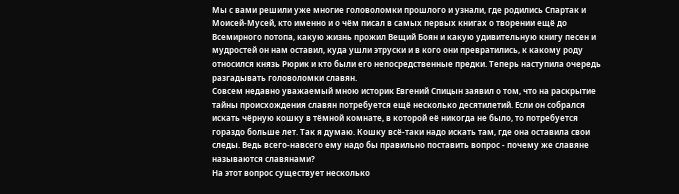Мы с вами решили уже многие головоломки прошлого и узнали, где родились Спартак и Моисей-Мусей, кто именно и о чём писал в самых первых книгах о творении ещё до Всемирного потопа, какую жизнь прожил Вещий Боян и какую удивительную книгу песен и мудростей он нам оставил, куда ушли этруски и в кого они превратились, к какому роду относился князь Рюрик и кто были его непосредственные предки. Теперь наступила очередь разгадывать головоломки славян.
Совсем недавно уважаемый мною историк Евгений Спицын заявил о том, что на раскрытие тайны происхождения славян потребуется ещё несколько десятилетий. Если он собрался искать чёрную кошку в тёмной комнате, в которой её никогда не было, то потребуется гораздо больше лет. Так я думаю. Кошку всё-таки надо искать там, где она оставила свои следы. Ведь всего-навсего ему надо бы правильно поставить вопрос - почему же славяне называются славянами?
На этот вопрос существует несколько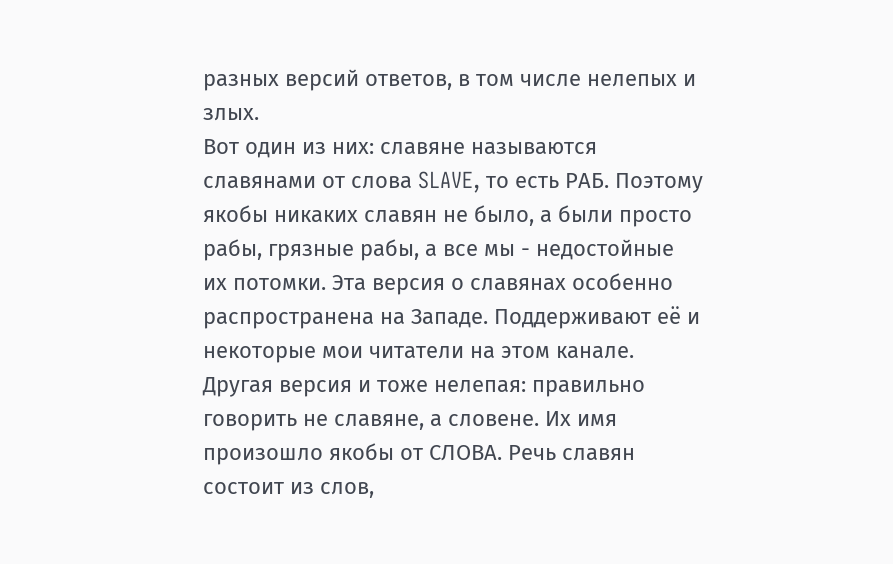разных версий ответов, в том числе нелепых и злых.
Вот один из них: славяне называются славянами от слова SLAVE, то есть РАБ. Поэтому якобы никаких славян не было, а были просто рабы, грязные рабы, а все мы - недостойные их потомки. Эта версия о славянах особенно распространена на Западе. Поддерживают её и некоторые мои читатели на этом канале.
Другая версия и тоже нелепая: правильно говорить не славяне, а словене. Их имя произошло якобы от СЛОВА. Речь славян состоит из слов,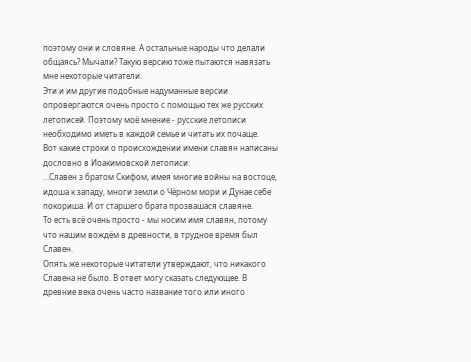поэтому они и словяне. А остальные народы что делали общаясь? Мычали? Такую версию тоже пытаются навязать мне некоторые читатели.
Эти и им другие подобные надуманные версии опровергаются очень просто с помощью тех же русских летописей. Поэтому моё мнение - русские летописи необходимо иметь в каждой семье и читать их почаще.
Вот какие строки о происхождении имени славян написаны дословно в Иоакимовской летописи:
…Славен з братом Скифом, имея многие войны на востоце, идоша к западу, многи земли о Чёрном мори и Дунае себе покориша. И от старшего брата прозвашася славяне.
То есть всё очень просто - мы носим имя славян, потому что нашим вождём в древности, в трудное время был Славен.
Опять же некоторые читатели утверждают, что никакого Славена не было. В ответ могу сказать следующее. В древние века очень часто название того или иного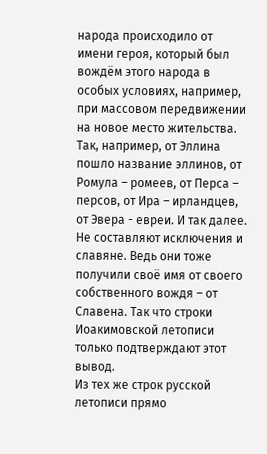народа происходило от имени героя, который был вождём этого народа в особых условиях, например, при массовом передвижении на новое место жительства. Так, например, от Эллина пошло название эллинов, от Ромула – ромеев, от Перса – персов, от Ира – ирландцев, от Эвера - евреи. И так далее. Не составляют исключения и славяне. Ведь они тоже получили своё имя от своего собственного вождя – от Славена. Так что строки Иоакимовской летописи только подтверждают этот вывод.
Из тех же строк русской летописи прямо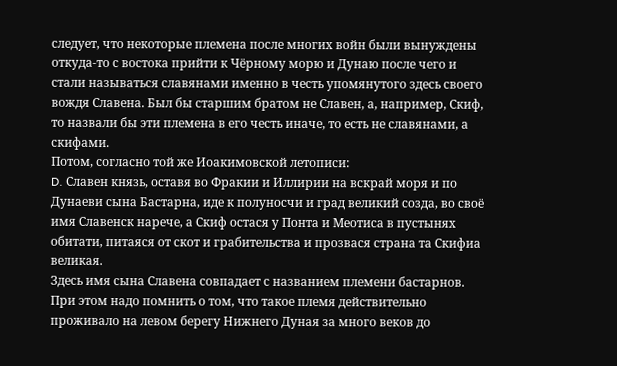следует, что некоторые племена после многих войн были вынуждены откуда-то с востока прийти к Чёрному морю и Дунаю после чего и стали называться славянами именно в честь упомянутого здесь своего вождя Славена. Был бы старшим братом не Славен, а, например, Скиф, то назвали бы эти племена в его честь иначе, то есть не славянами, а скифами.
Потом, согласно той же Иоакимовской летописи:
D. Славен князь, оставя во Фракии и Иллирии на вскрай моря и по Дунаеви сына Бастарна, иде к полуносчи и град великий созда, во своё имя Славенск нарече, а Скиф остася у Понта и Меотиса в пустынях обитати, питаяся от скот и грабительства и прозвася страна та Скифиа великая.
Здесь имя сына Славена совпадает с названием племени бастарнов. При этом надо помнить о том, что такое племя действительно проживало на левом берегу Нижнего Дуная за много веков до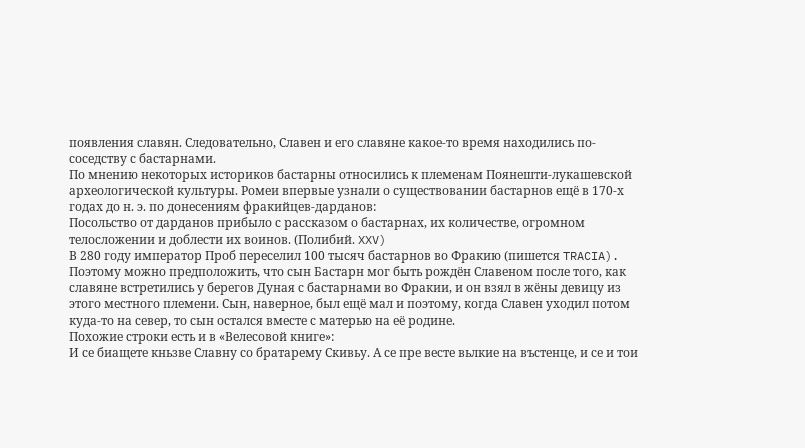появления славян. Следовательно, Славен и его славяне какое-то время находились по-соседству с бастарнами.
По мнению некоторых историков бастарны относились к племенам Поянешти-лукашевской археологической культуры. Ромеи впервые узнали о существовании бастарнов ещё в 170-х годах до н. э. по донесениям фракийцев-дарданов:
Посольство от дарданов прибыло с рассказом о бастарнах, их количестве, огромном телосложении и доблести их воинов. (Полибий. XXV)
В 280 году император Проб переселил 100 тысяч бастарнов во Фракию (пишется TRACIA). Поэтому можно предположить, что сын Бастарн мог быть рождён Славеном после того, как славяне встретились у берегов Дуная с бастарнами во Фракии, и он взял в жёны девицу из этого местного племени. Сын, наверное, был ещё мал и поэтому, когда Славен уходил потом куда-то на север, то сын остался вместе с матерью на её родине.
Похожие строки есть и в «Велесовой книге»:
И се биащете кньзве Славну со братарему Скивьу. А се пре весте вьлкие на въстенце, и се и тои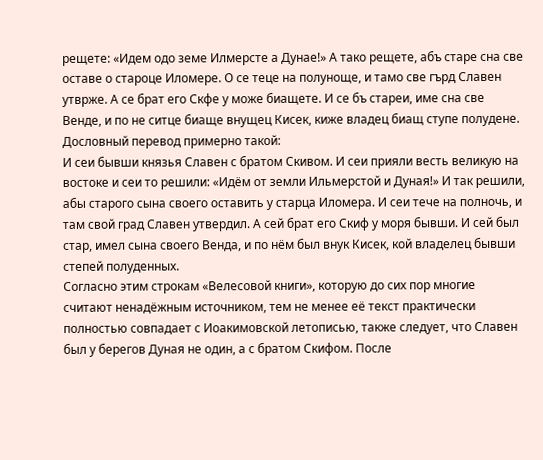рещете: «Идем одо земе Илмерсте а Дунае!» А тако рещете, абъ старе сна све оставе о староце Иломере. О се теце на полуноще, и тамо све гърд Славен утврже. А се брат его Скфе у може биащете. И се бъ стареи, име сна све Венде, и по не ситце биаще внущец Кисек, киже владец биащ ступе полудене.
Дословный перевод примерно такой:
И сеи бывши князья Славен с братом Скивом. И сеи прияли весть великую на востоке и сеи то решили: «Идём от земли Ильмерстой и Дуная!» И так решили, абы старого сына своего оставить у старца Иломера. И сеи тече на полночь, и там свой град Славен утвердил. А сей брат его Скиф у моря бывши. И сей был стар, имел сына своего Венда, и по нём был внук Кисек, кой владелец бывши степей полуденных.
Согласно этим строкам «Велесовой книги», которую до сих пор многие считают ненадёжным источником, тем не менее её текст практически полностью совпадает с Иоакимовской летописью, также следует, что Славен был у берегов Дуная не один, а с братом Скифом. После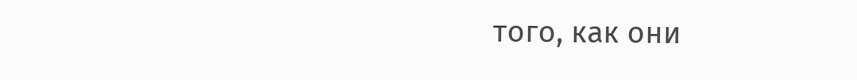того, как они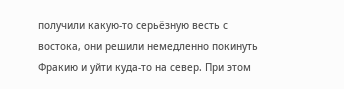получили какую-то серьёзную весть с востока, они решили немедленно покинуть Фракию и уйти куда-то на север. При этом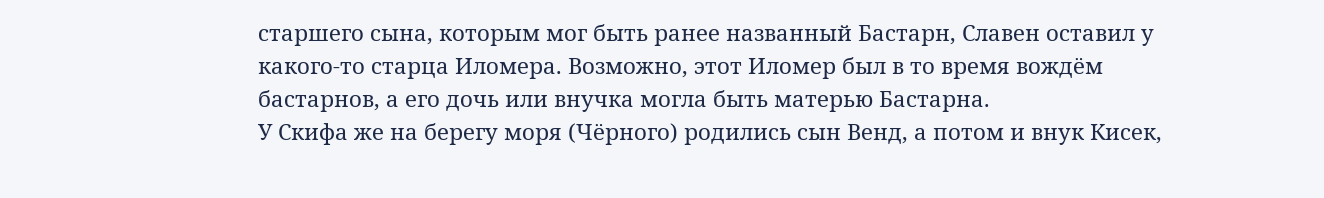старшего сына, которым мог быть ранее названный Бастарн, Славен оставил у какого-то старца Иломера. Возможно, этот Иломер был в то время вождём бастарнов, а его дочь или внучка могла быть матерью Бастарна.
У Скифа же на берегу моря (Чёрного) родились сын Венд, а потом и внук Кисек,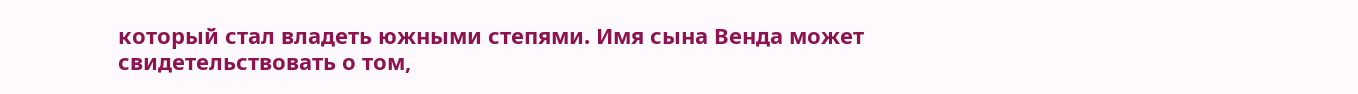который стал владеть южными степями. Имя сына Венда может свидетельствовать о том,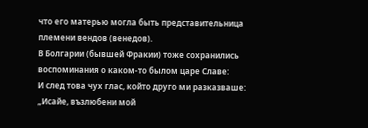что его матерью могла быть представительница племени вендов (венедов).
В Болгарии (бывшей Фракии) тоже сохранились воспоминания о каком-то былом царе Славе:
И след това чух глас, който друго ми разказваше: „Исайе, възлюбени мой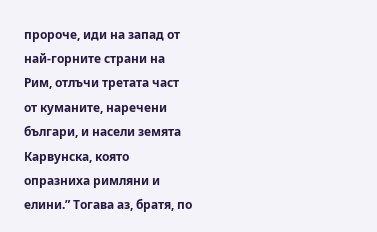пророче, иди на запад от най-горните страни на Рим, отлъчи третата част от куманите, наречени българи, и насели земята Карвунска, която опразниха римляни и елини.” Тогава аз, братя, по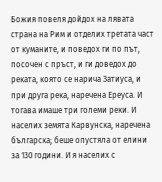Божия повеля дойдох на лявата страна на Рим и отделих третата част от куманите, и поведох ги по път, посочен с пръст, и ги доведох до реката, която се нарича Затиуса, и при друга река, наречена Ереуса. И тогава имаше три големи реки. И населих земята Карвунска, наречена българска; беше опустяла от елини за 130 години. И я населих с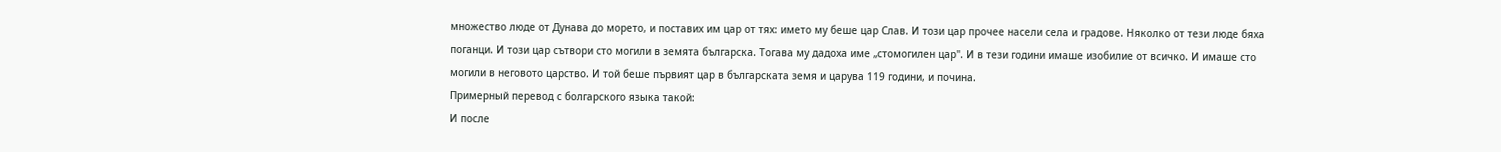множество люде от Дунава до морето, и поставих им цар от тях: името му беше цар Слав. И този цар прочее насели села и градове. Няколко от тези люде бяха поганци. И този цар сътвори сто могили в земята българска. Тогава му дадоха име „стомогилен цар". И в тези години имаше изобилие от всичко. И имаше сто могили в неговото царство. И той беше първият цар в българската земя и царува 119 години, и почина.
Примерный перевод с болгарского языка такой:
И после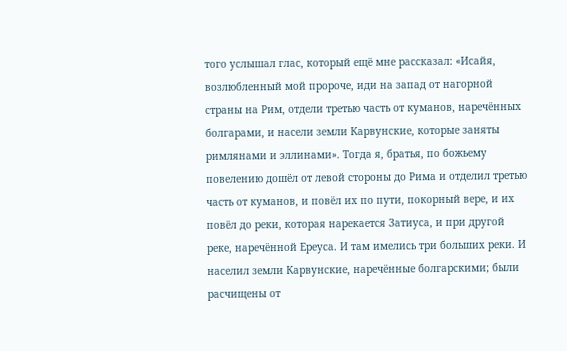того услышал глас, который ещё мне рассказал: «Исайя, возлюбленный мой пророче, иди на запад от нагорной страны на Рим, отдели третью часть от куманов, наречённых болгарами, и насели земли Карвунские, которые заняты римлянами и эллинами». Тогда я, братья, по божьему повелению дошёл от левой стороны до Рима и отделил третью часть от куманов, и повёл их по пути, покорный вере, и их повёл до реки, которая нарекается Затиуса, и при другой реке, наречённой Ереуса. И там имелись три больших реки. И населил земли Карвунские, наречённые болгарскими; были расчищены от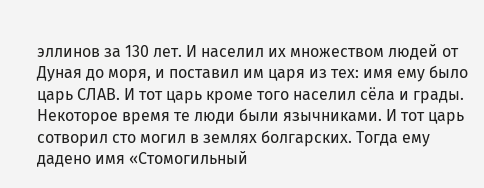эллинов за 130 лет. И населил их множеством людей от Дуная до моря, и поставил им царя из тех: имя ему было царь СЛАВ. И тот царь кроме того населил сёла и грады. Некоторое время те люди были язычниками. И тот царь сотворил сто могил в землях болгарских. Тогда ему дадено имя «Стомогильный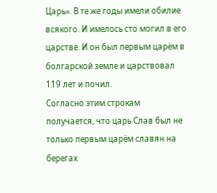Царь». В те же годы имели обилие всякого. И имелось сто могил в его царстве. И он был первым царём в болгарской земле и царствовал 119 лет и почил.
Согласно этим строкам получается, что царь Слав был не только первым царём славян на берегах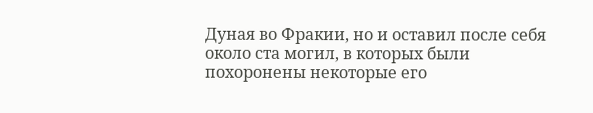Дуная во Фракии, но и оставил после себя около ста могил, в которых были похоронены некоторые его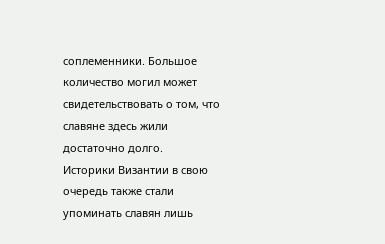соплеменники. Большое количество могил может свидетельствовать о том, что славяне здесь жили достаточно долго.
Историки Византии в свою очередь также стали упоминать славян лишь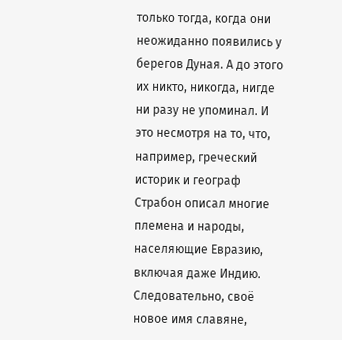только тогда, когда они неожиданно появились у берегов Дуная. А до этого их никто, никогда, нигде ни разу не упоминал. И это несмотря на то, что, например, греческий историк и географ Страбон описал многие племена и народы, населяющие Евразию, включая даже Индию. Следовательно, своё новое имя славяне,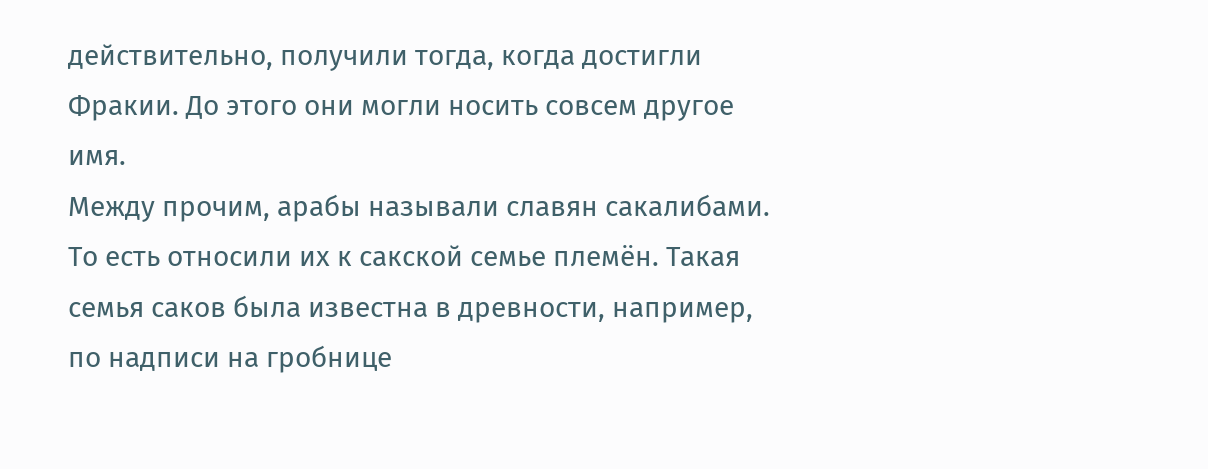действительно, получили тогда, когда достигли Фракии. До этого они могли носить совсем другое имя.
Между прочим, арабы называли славян сакалибами. То есть относили их к сакской семье племён. Такая семья саков была известна в древности, например, по надписи на гробнице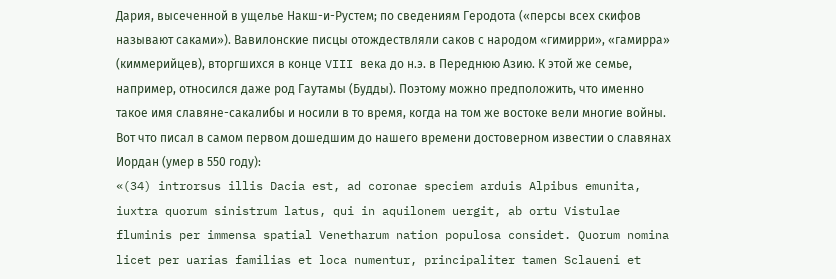Дария, высеченной в ущелье Накш-и-Рустем; по сведениям Геродота («персы всех скифов называют саками»). Вавилонские писцы отождествляли саков с народом «гимирри», «гамирра» (киммерийцев), вторгшихся в конце VIII века до н.э. в Переднюю Азию. К этой же семье, например, относился даже род Гаутамы (Будды). Поэтому можно предположить, что именно такое имя славяне-сакалибы и носили в то время, когда на том же востоке вели многие войны.
Вот что писал в самом первом дошедшим до нашего времени достоверном известии о славянах Иордан (умер в 550 году):
«(34) introrsus illis Dacia est, ad coronae speciem arduis Alpibus emunita, iuxtra quorum sinistrum latus, qui in aquilonem uergit, ab ortu Vistulae fluminis per immensa spatial Venetharum nation populosa considet. Quorum nomina licet per uarias familias et loca numentur, principaliter tamen Sclaueni et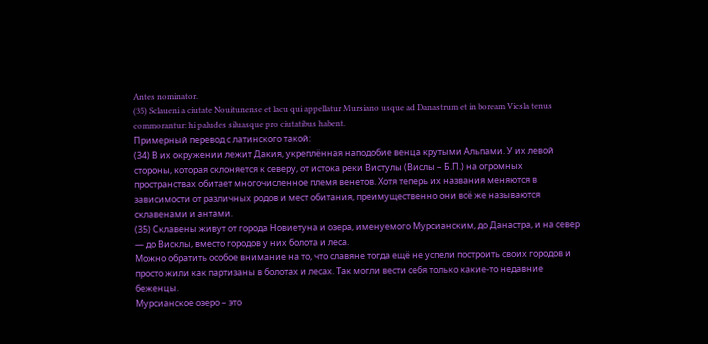Antes nominator.
(35) Sclaueni a ciutate Nouitunense et lacu qui appellatur Mursiano usque ad Danastrum et in boream Vicsla tenus commorantur: hi paludes siluasque pro ciutatibus habent.
Примерный перевод с латинского такой:
(34) В их окружении лежит Дакия, укреплённая наподобие венца крутыми Альпами. У их левой стороны, которая склоняется к северу, от истока реки Вистулы (Вислы – Б.П.) на огромных пространствах обитает многочисленное племя венетов. Хотя теперь их названия меняются в зависимости от различных родов и мест обитания, преимущественно они всё же называются склавенами и антами.
(35) Склавены живут от города Новиетуна и озера, именуемого Мурсианским, до Данастра, и на север — до Висклы, вместо городов у них болота и леса.
Можно обратить особое внимание на то, что славяне тогда ещё не успели построить своих городов и просто жили как партизаны в болотах и лесах. Так могли вести себя только какие-то недавние беженцы.
Мурсианское озеро – это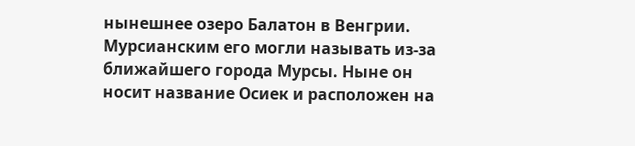нынешнее озеро Балатон в Венгрии. Мурсианским его могли называть из-за ближайшего города Мурсы. Ныне он носит название Осиек и расположен на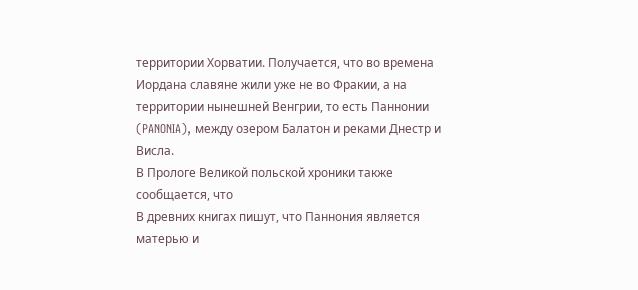территории Хорватии. Получается, что во времена Иордана славяне жили уже не во Фракии, а на территории нынешней Венгрии, то есть Паннонии (PANONIA), между озером Балатон и реками Днестр и Висла.
В Прологе Великой польской хроники также сообщается, что
В древних книгах пишут, что Паннония является матерью и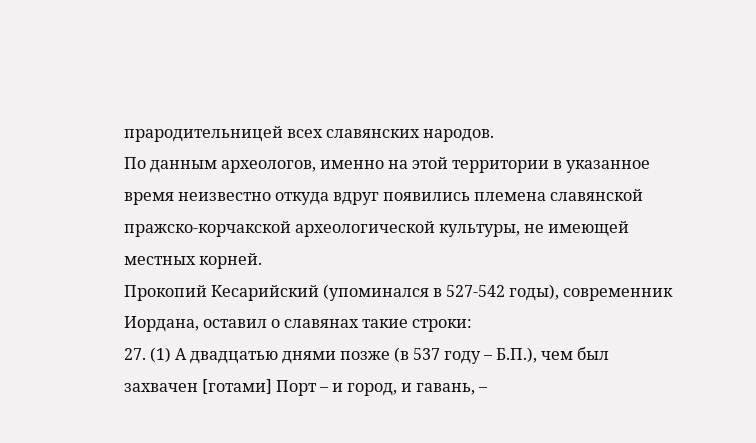прародительницей всех славянских народов.
По данным археологов, именно на этой территории в указанное время неизвестно откуда вдруг появились племена славянской пражско-корчакской археологической культуры, не имеющей местных корней.
Прокопий Кесарийский (упоминался в 527-542 годы), современник Иордана, оставил о славянах такие строки:
27. (1) А двадцатью днями позже (в 537 году – Б.П.), чем был захвачен [готами] Порт – и город, и гавань, –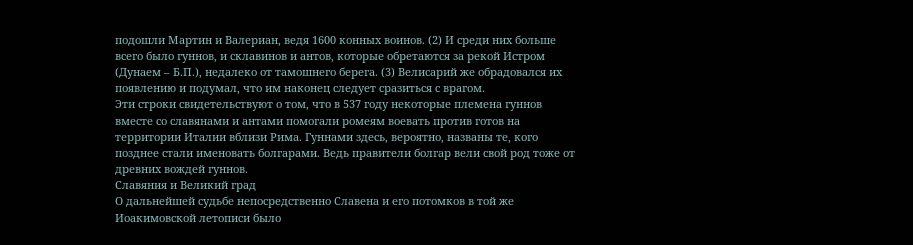подошли Мартин и Валериан, ведя 1600 конных воинов. (2) И среди них больше всего было гуннов, и склавинов и антов, которые обретаются за рекой Истром (Дунаем – Б.П.), недалеко от тамошнего берега. (3) Велисарий же обрадовался их появлению и подумал, что им наконец следует сразиться с врагом.
Эти строки свидетельствуют о том, что в 537 году некоторые племена гуннов вместе со славянами и антами помогали ромеям воевать против готов на территории Италии вблизи Рима. Гуннами здесь, вероятно, названы те, кого позднее стали именовать болгарами. Ведь правители болгар вели свой род тоже от древних вождей гуннов.
Славяния и Великий град
О дальнейшей судьбе непосредственно Славена и его потомков в той же Иоакимовской летописи было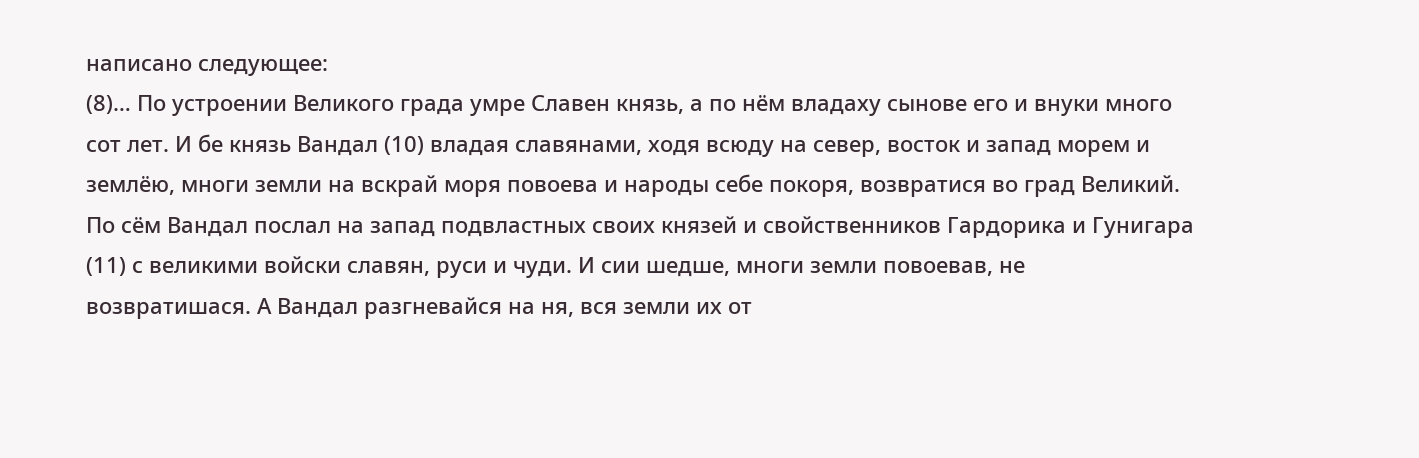написано следующее:
(8)… По устроении Великого града умре Славен князь, а по нём владаху сынове его и внуки много сот лет. И бе князь Вандал (10) владая славянами, ходя всюду на север, восток и запад морем и землёю, многи земли на вскрай моря повоева и народы себе покоря, возвратися во град Великий. По сём Вандал послал на запад подвластных своих князей и свойственников Гардорика и Гунигара (11) с великими войски славян, руси и чуди. И сии шедше, многи земли повоевав, не возвратишася. А Вандал разгневайся на ня, вся земли их от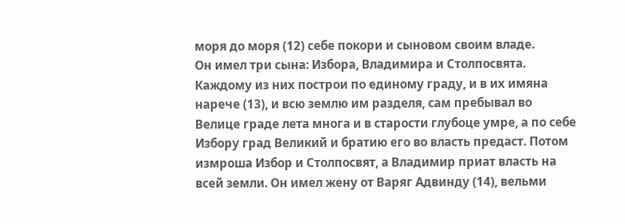моря до моря (12) себе покори и сыновом своим владе.
Он имел три сына: Избора, Владимира и Столпосвята. Каждому из них построи по единому граду, и в их имяна нарече (13), и всю землю им разделя, сам пребывал во Велице граде лета многа и в старости глубоце умре, а по себе Избору град Великий и братию его во власть предаст. Потом измроша Избор и Столпосвят, а Владимир приат власть на всей земли. Он имел жену от Варяг Адвинду (14), вельми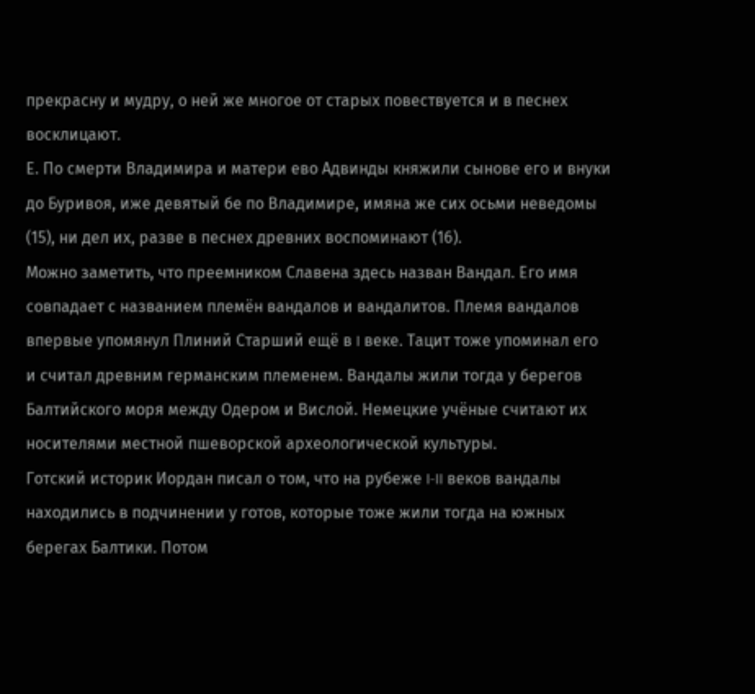прекрасну и мудру, о ней же многое от старых повествуется и в песнех восклицают.
Е. По смерти Владимира и матери ево Адвинды княжили сынове его и внуки до Буривоя, иже девятый бе по Владимире, имяна же сих осьми неведомы (15), ни дел их, разве в песнех древних воспоминают (16).
Можно заметить, что преемником Славена здесь назван Вандал. Его имя совпадает с названием племён вандалов и вандалитов. Племя вандалов впервые упомянул Плиний Старший ещё в I веке. Тацит тоже упоминал его и считал древним германским племенем. Вандалы жили тогда у берегов Балтийского моря между Одером и Вислой. Немецкие учёные считают их носителями местной пшеворской археологической культуры.
Готский историк Иордан писал о том, что на рубеже I-II веков вандалы находились в подчинении у готов, которые тоже жили тогда на южных берегах Балтики. Потом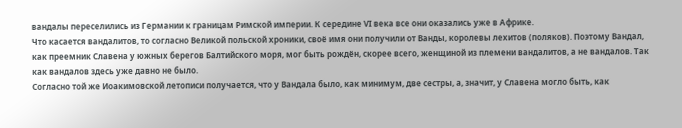вандалы переселились из Германии к границам Римской империи. К середине VI века все они оказались уже в Африке.
Что касается вандалитов, то согласно Великой польской хроники, своё имя они получили от Ванды, королевы лехитов (поляков). Поэтому Вандал, как преемник Славена у южных берегов Балтийского моря, мог быть рождён, скорее всего, женщиной из племени вандалитов, а не вандалов. Так как вандалов здесь уже давно не было.
Согласно той же Иоакимовской летописи получается, что у Вандала было, как минимум, две сестры, а, значит, у Славена могло быть, как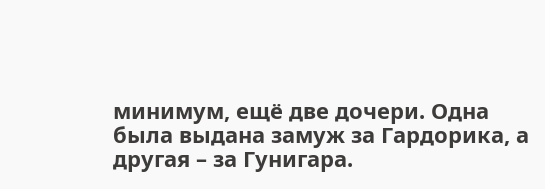минимум, ещё две дочери. Одна была выдана замуж за Гардорика, а другая – за Гунигара.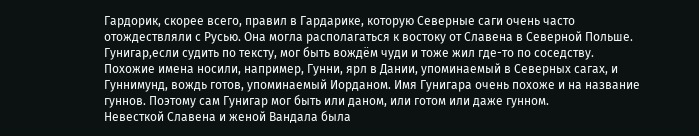Гардорик, скорее всего, правил в Гардарике, которую Северные саги очень часто отождествляли с Русью. Она могла располагаться к востоку от Славена в Северной Польше.
Гунигар,если судить по тексту, мог быть вождём чуди и тоже жил где-то по соседству. Похожие имена носили, например, Гунни, ярл в Дании, упоминаемый в Северных сагах, и Гуннимунд, вождь готов, упоминаемый Иорданом. Имя Гунигара очень похоже и на название гуннов. Поэтому сам Гунигар мог быть или даном, или готом или даже гунном.
Невесткой Славена и женой Вандала была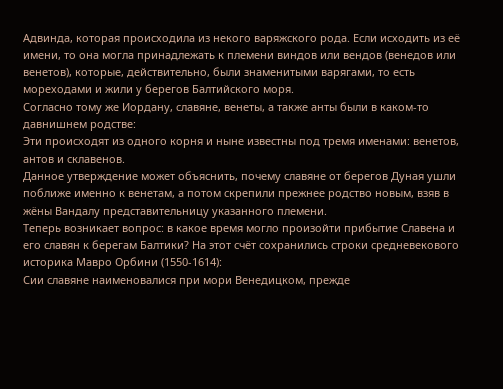Адвинда, которая происходила из некого варяжского рода. Если исходить из её имени, то она могла принадлежать к племени виндов или вендов (венедов или венетов), которые, действительно, были знаменитыми варягами, то есть мореходами и жили у берегов Балтийского моря.
Согласно тому же Иордану, славяне, венеты, а также анты были в каком-то давнишнем родстве:
Эти происходят из одного корня и ныне известны под тремя именами: венетов, антов и склавенов.
Данное утверждение может объяснить, почему славяне от берегов Дуная ушли поближе именно к венетам, а потом скрепили прежнее родство новым, взяв в жёны Вандалу представительницу указанного племени.
Теперь возникает вопрос: в какое время могло произойти прибытие Славена и его славян к берегам Балтики? На этот счёт сохранились строки средневекового историка Мавро Орбини (1550-1614):
Сии славяне наименовалися при мори Венедицком, прежде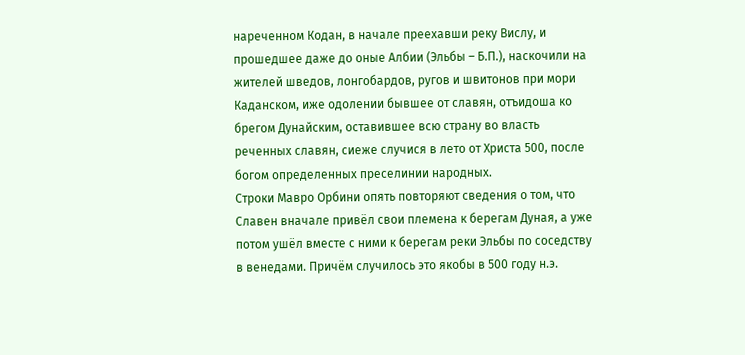нареченном Кодан, в начале преехавши реку Вислу, и прошедшее даже до оные Албии (Эльбы – Б.П.), наскочили на жителей шведов, лонгобардов, ругов и швитонов при мори Каданском, иже одолении бывшее от славян, отъидоша ко брегом Дунайским, оставившее всю страну во власть реченных славян, сиеже случися в лето от Христа 500, после богом определенных преселинии народных.
Строки Мавро Орбини опять повторяют сведения о том, что Славен вначале привёл свои племена к берегам Дуная, а уже потом ушёл вместе с ними к берегам реки Эльбы по соседству в венедами. Причём случилось это якобы в 500 году н.э.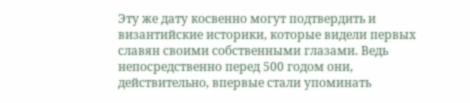Эту же дату косвенно могут подтвердить и византийские историки, которые видели первых славян своими собственными глазами. Ведь непосредственно перед 500 годом они, действительно, впервые стали упоминать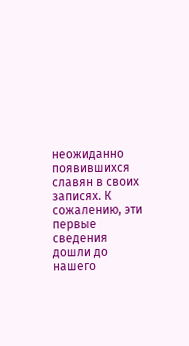неожиданно появившихся славян в своих записях. К сожалению, эти первые сведения дошли до нашего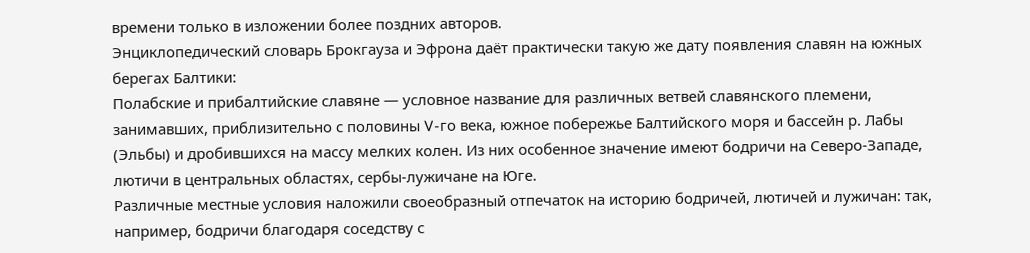времени только в изложении более поздних авторов.
Энциклопедический словарь Брокгауза и Эфрона даёт практически такую же дату появления славян на южных берегах Балтики:
Полабские и прибалтийские славяне — условное название для различных ветвей славянского племени, занимавших, приблизительно с половины V-го века, южное побережье Балтийского моря и бассейн р. Лабы (Эльбы) и дробившихся на массу мелких колен. Из них особенное значение имеют бодричи на Северо-Западе, лютичи в центральных областях, сербы-лужичане на Юге.
Различные местные условия наложили своеобразный отпечаток на историю бодричей, лютичей и лужичан: так, например, бодричи благодаря соседству с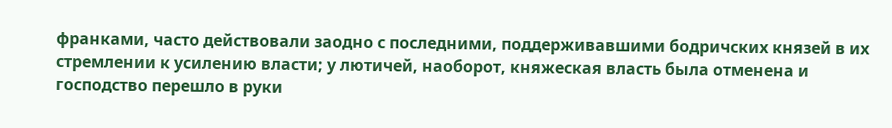франками, часто действовали заодно с последними, поддерживавшими бодричских князей в их стремлении к усилению власти; у лютичей, наоборот, княжеская власть была отменена и господство перешло в руки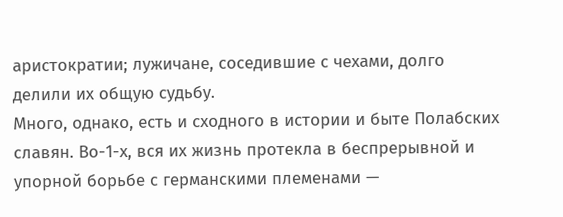аристократии; лужичане, соседившие с чехами, долго делили их общую судьбу.
Много, однако, есть и сходного в истории и быте Полабских славян. Во-1-х, вся их жизнь протекла в беспрерывной и упорной борьбе с германскими племенами —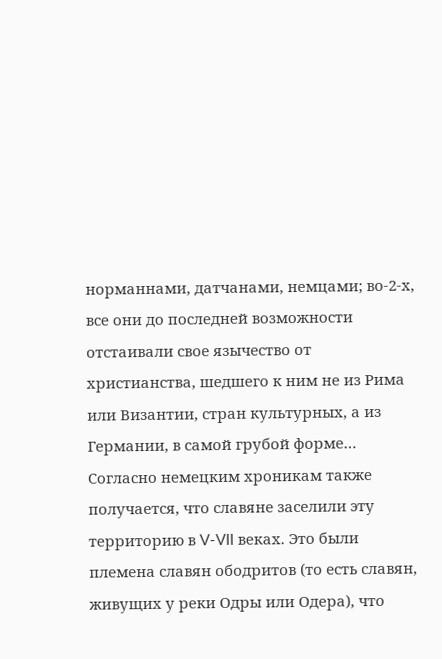норманнами, датчанами, немцами; во-2-х, все они до последней возможности отстаивали свое язычество от христианства, шедшего к ним не из Рима или Византии, стран культурных, а из Германии, в самой грубой форме…
Согласно немецким хроникам также получается, что славяне заселили эту территорию в V-VII веках. Это были племена славян ободритов (то есть славян, живущих у реки Одры или Одера), что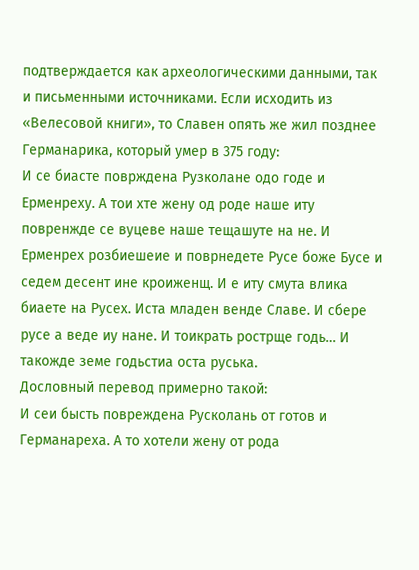подтверждается как археологическими данными, так и письменными источниками. Если исходить из «Велесовой книги», то Славен опять же жил позднее Германарика, который умер в 375 году:
И се биасте поврждена Рузколане одо годе и Ерменреху. А тои хте жену од роде наше иту повренжде се вуцеве наше тещашуте на не. И Ерменрех розбиешеие и поврнедете Русе боже Бусе и седем десент ине кроиженщ. И е иту смута влика биаете на Русех. Иста младен венде Славе. И сбере русе а веде иу нане. И тоикрать рострще годь… И такожде земе годьстиа оста руська.
Дословный перевод примерно такой:
И сеи бысть повреждена Русколань от готов и Германареха. А то хотели жену от рода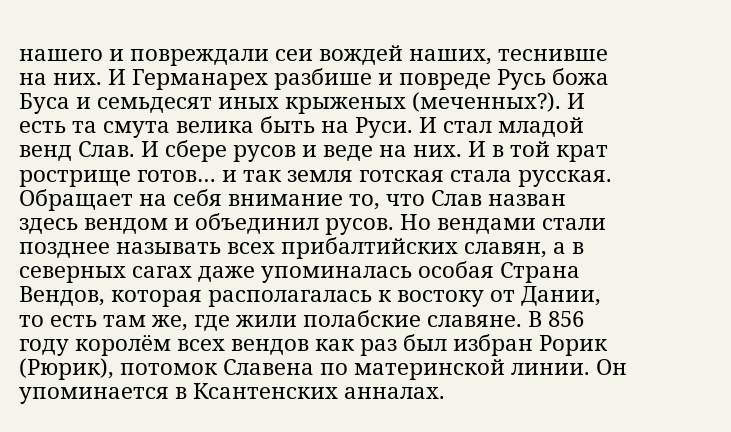нашего и повреждали сеи вождей наших, теснивше на них. И Германарех разбише и повреде Русь божа Буса и семьдесят иных крыженых (меченных?). И есть та смута велика быть на Руси. И стал младой венд Слав. И сбере русов и веде на них. И в той крат рострище готов… и так земля готская стала русская.
Обращает на себя внимание то, что Слав назван здесь вендом и объединил русов. Но вендами стали позднее называть всех прибалтийских славян, а в северных сагах даже упоминалась особая Страна Вендов, которая располагалась к востоку от Дании, то есть там же, где жили полабские славяне. В 856 году королём всех вендов как раз был избран Рорик (Рюрик), потомок Славена по материнской линии. Он упоминается в Ксантенских анналах.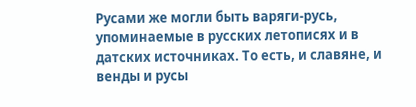Русами же могли быть варяги-русь, упоминаемые в русских летописях и в датских источниках. То есть, и славяне, и венды и русы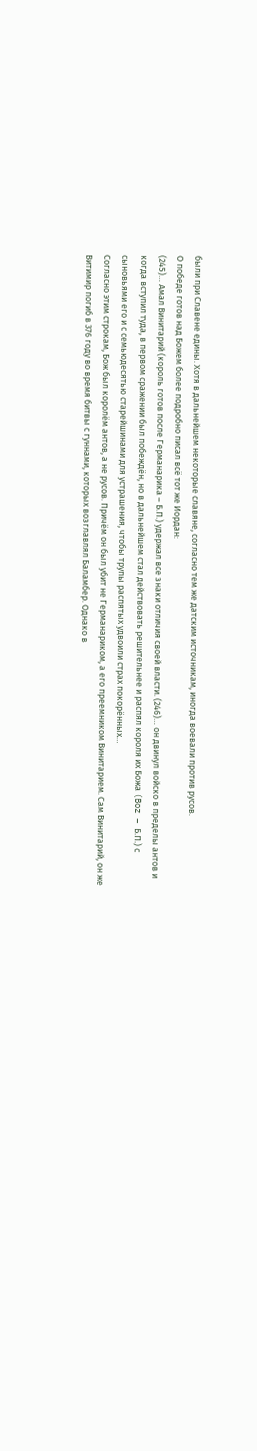были при Славене едины. Хотя в дальнейшем некоторые славяне, согласно тем же датским источникам, иногда воевали против русов.
О победе готов над Божем более подробно писал всё тот же Иордан:
(245)… Амал Винитарий (король готов после Германарика – Б.П.) удержал все знаки отличия своей власти. (246)… он двинул войско в пределы антов и когда вступил туда, в первом сражении был побеждён, но в дальнейшем стал действовать решительнее и распял короля их Божа (Boz – Б.П.) с сыновьями его и с семьюдесятью старейшинами для устрашения, чтобы трупы распятых удвоили страх покорённых…
Согласно этим строкам, Бож был королём антов, а не русов. Причём он был убит не Германариком, а его преемником Винитарием. Сам Винитарий, он же Витимир погиб в 376 году во время битвы с гуннами, которых возглавлял Баламбер. Однако в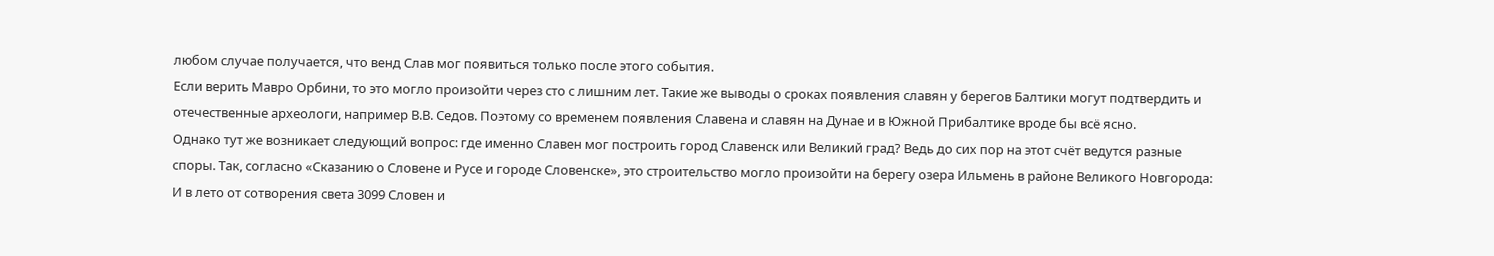любом случае получается, что венд Слав мог появиться только после этого события.
Если верить Мавро Орбини, то это могло произойти через сто с лишним лет. Такие же выводы о сроках появления славян у берегов Балтики могут подтвердить и отечественные археологи, например В.В. Седов. Поэтому со временем появления Славена и славян на Дунае и в Южной Прибалтике вроде бы всё ясно.
Однако тут же возникает следующий вопрос: где именно Славен мог построить город Славенск или Великий град? Ведь до сих пор на этот счёт ведутся разные споры. Так, согласно «Сказанию о Словене и Русе и городе Словенске», это строительство могло произойти на берегу озера Ильмень в районе Великого Новгорода:
И в лето от сотворения света 3099 Словен и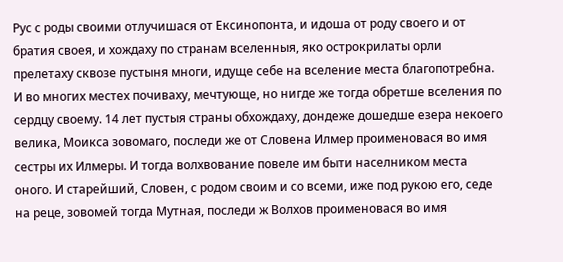Рус с роды своими отлучишася от Ексинопонта, и идоша от роду своего и от братия своея, и хождаху по странам вселенныя, яко острокрилаты орли прелетаху сквозе пустыня многи, идуще себе на вселение места благопотребна. И во многих местех почиваху, мечтующе, но нигде же тогда обретше вселения по сердцу своему. 14 лет пустыя страны обхождаху, дондеже дошедше езера некоего велика, Моикса зовомаго, последи же от Словена Илмер проименовася во имя сестры их Илмеры. И тогда волхвование повеле им быти населником места оного. И старейший, Словен, с родом своим и со всеми, иже под рукою его, седе на реце, зовомей тогда Мутная, последи ж Волхов проименовася во имя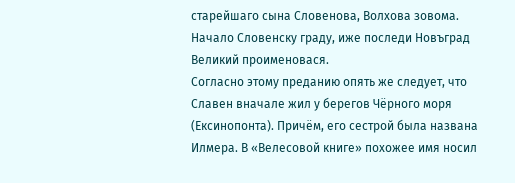старейшаго сына Словенова, Волхова зовома. Начало Словенску граду, иже последи Новъград Великий проименовася.
Согласно этому преданию опять же следует, что Славен вначале жил у берегов Чёрного моря (Ексинопонта). Причём, его сестрой была названа Илмера. В «Велесовой книге» похожее имя носил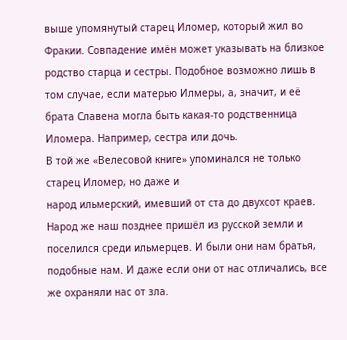выше упомянутый старец Иломер, который жил во Фракии. Совпадение имён может указывать на близкое родство старца и сестры. Подобное возможно лишь в том случае, если матерью Илмеры, а, значит, и её брата Славена могла быть какая-то родственница Иломера. Например, сестра или дочь.
В той же «Велесовой книге» упоминался не только старец Иломер, но даже и
народ ильмерский, имевший от ста до двухсот краев. Народ же наш позднее пришёл из русской земли и поселился среди ильмерцев. И были они нам братья, подобные нам. И даже если они от нас отличались, все же охраняли нас от зла.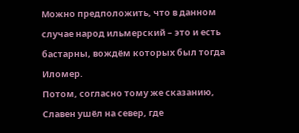Можно предположить, что в данном случае народ ильмерский – это и есть бастарны, вождём которых был тогда Иломер.
Потом, согласно тому же сказанию, Славен ушёл на север, где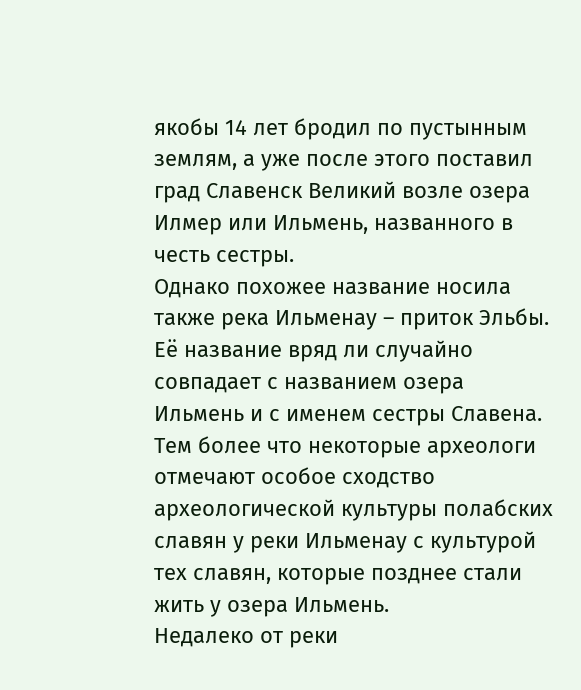якобы 14 лет бродил по пустынным землям, а уже после этого поставил град Славенск Великий возле озера Илмер или Ильмень, названного в честь сестры.
Однако похожее название носила также река Ильменау – приток Эльбы. Её название вряд ли случайно совпадает с названием озера Ильмень и с именем сестры Славена. Тем более что некоторые археологи отмечают особое сходство археологической культуры полабских славян у реки Ильменау с культурой тех славян, которые позднее стали жить у озера Ильмень.
Недалеко от реки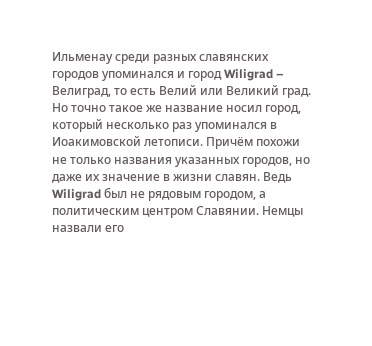Ильменау среди разных славянских городов упоминался и город Wiligrad – Велиград, то есть Велий или Великий град. Но точно такое же название носил город, который несколько раз упоминался в Иоакимовской летописи. Причём похожи не только названия указанных городов, но даже их значение в жизни славян. Ведь Wiligrad был не рядовым городом, а политическим центром Славянии. Немцы назвали его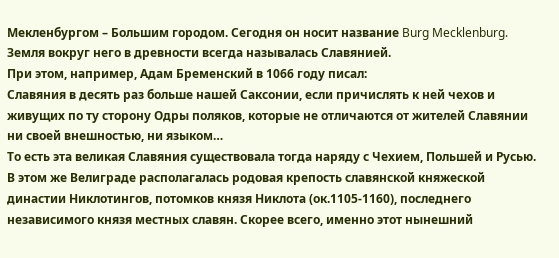Мекленбургом – Большим городом. Сегодня он носит название Burg Mecklenburg. Земля вокруг него в древности всегда называлась Славянией.
При этом, например, Адам Бременский в 1066 году писал:
Славяния в десять раз больше нашей Саксонии, если причислять к ней чехов и живущих по ту сторону Одры поляков, которые не отличаются от жителей Славянии ни своей внешностью, ни языком…
То есть эта великая Славяния существовала тогда наряду с Чехием, Польшей и Русью.
В этом же Велиграде располагалась родовая крепость славянской княжеской династии Никлотингов, потомков князя Никлота (ок.1105-1160), последнего независимого князя местных славян. Скорее всего, именно этот нынешний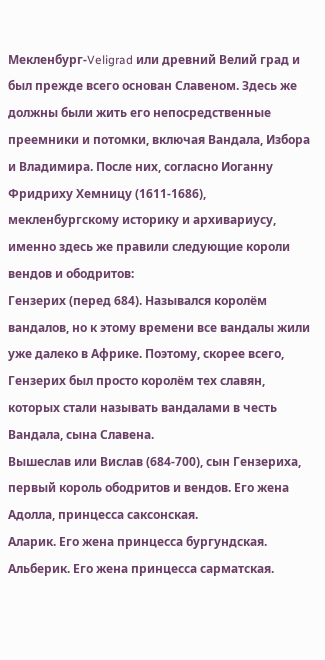Мекленбург-Veligrad или древний Велий град и был прежде всего основан Славеном. Здесь же должны были жить его непосредственные преемники и потомки, включая Вандала, Избора и Владимира. После них, согласно Иоганну Фридриху Хемницу (1611-1686), мекленбургскому историку и архивариусу, именно здесь же правили следующие короли вендов и ободритов:
Гензерих (перед 684). Назывался королём вандалов, но к этому времени все вандалы жили уже далеко в Африке. Поэтому, скорее всего, Гензерих был просто королём тех славян, которых стали называть вандалами в честь Вандала, сына Славена.
Вышеслав или Вислав (684-700), сын Гензериха, первый король ободритов и вендов. Его жена Адолла, принцесса саксонская.
Аларик. Его жена принцесса бургундская.
Альберик. Его жена принцесса сарматская.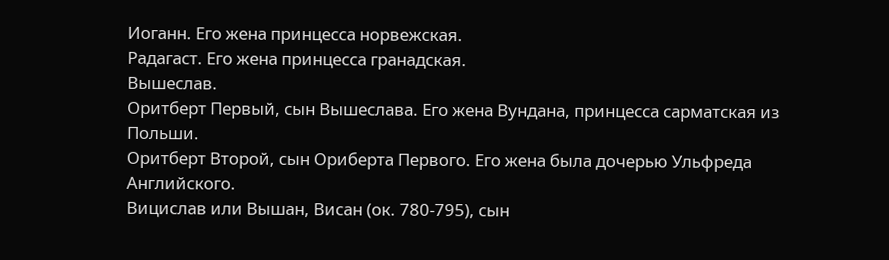Иоганн. Его жена принцесса норвежская.
Радагаст. Его жена принцесса гранадская.
Вышеслав.
Оритберт Первый, сын Вышеслава. Его жена Вундана, принцесса сарматская из Польши.
Оритберт Второй, сын Ориберта Первого. Его жена была дочерью Ульфреда Английского.
Вицислав или Вышан, Висан (ок. 780-795), сын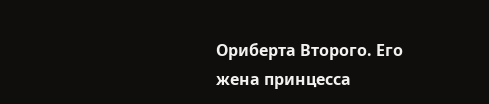Ориберта Второго. Его жена принцесса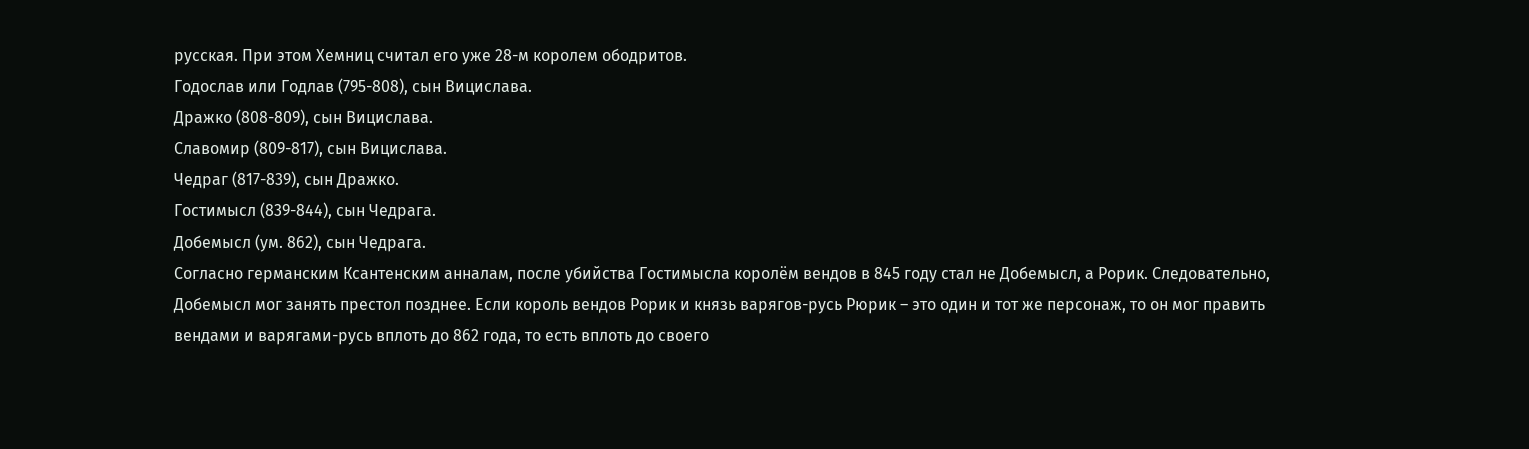русская. При этом Хемниц считал его уже 28-м королем ободритов.
Годослав или Годлав (795-808), сын Вицислава.
Дражко (808-809), сын Вицислава.
Славомир (809-817), сын Вицислава.
Чедраг (817-839), сын Дражко.
Гостимысл (839-844), сын Чедрага.
Добемысл (ум. 862), сын Чедрага.
Согласно германским Ксантенским анналам, после убийства Гостимысла королём вендов в 845 году стал не Добемысл, а Рорик. Следовательно, Добемысл мог занять престол позднее. Если король вендов Рорик и князь варягов-русь Рюрик – это один и тот же персонаж, то он мог править вендами и варягами-русь вплоть до 862 года, то есть вплоть до своего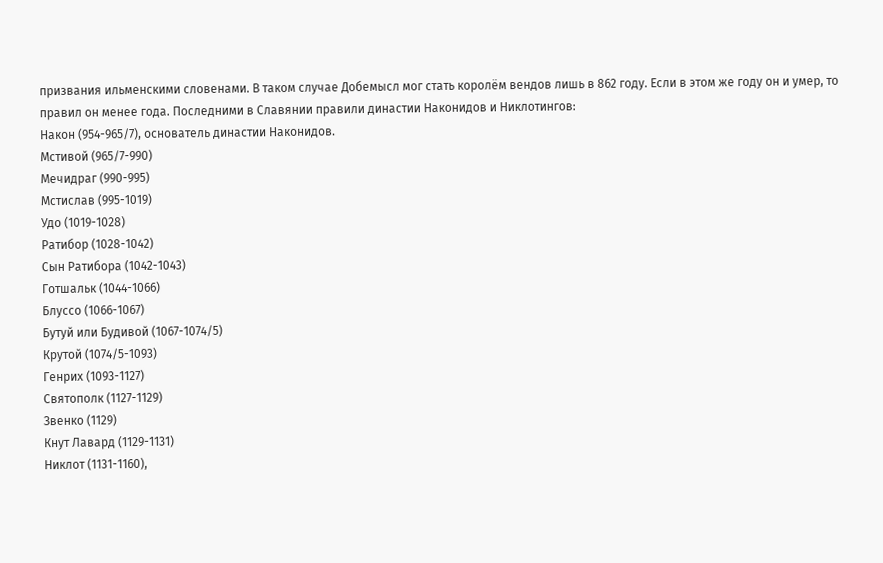призвания ильменскими словенами. В таком случае Добемысл мог стать королём вендов лишь в 862 году. Если в этом же году он и умер, то правил он менее года. Последними в Славянии правили династии Наконидов и Никлотингов:
Након (954-965/7), основатель династии Наконидов.
Мстивой (965/7-990)
Мечидраг (990-995)
Мстислав (995-1019)
Удо (1019-1028)
Ратибор (1028-1042)
Сын Ратибора (1042-1043)
Готшальк (1044-1066)
Блуссо (1066-1067)
Бутуй или Будивой (1067-1074/5)
Крутой (1074/5-1093)
Генрих (1093-1127)
Святополк (1127-1129)
Звенко (1129)
Кнут Лавард (1129-1131)
Никлот (1131-1160),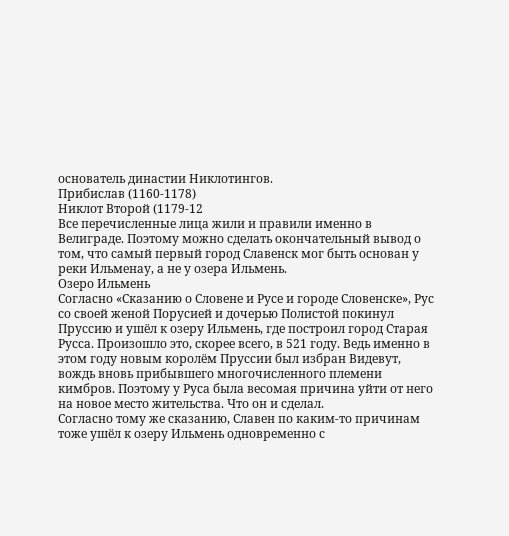основатель династии Никлотингов.
Прибислав (1160-1178)
Никлот Второй (1179-12
Все перечисленные лица жили и правили именно в Велиграде. Поэтому можно сделать окончательный вывод о том, что самый первый город Славенск мог быть основан у реки Ильменау, а не у озера Ильмень.
Озеро Ильмень
Согласно «Сказанию о Словене и Русе и городе Словенске», Рус со своей женой Порусией и дочерью Полистой покинул Пруссию и ушёл к озеру Ильмень, где построил город Старая Русса. Произошло это, скорее всего, в 521 году. Ведь именно в этом году новым королём Пруссии был избран Видевут, вождь вновь прибывшего многочисленного племени кимбров. Поэтому у Руса была весомая причина уйти от него на новое место жительства. Что он и сделал.
Согласно тому же сказанию, Славен по каким-то причинам тоже ушёл к озеру Ильмень одновременно с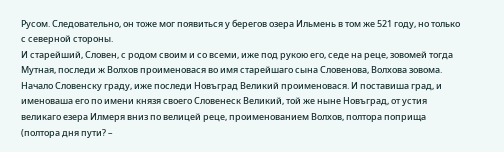Русом. Следовательно, он тоже мог появиться у берегов озера Ильмень в том же 521 году, но только с северной стороны.
И старейший, Словен, с родом своим и со всеми, иже под рукою его, седе на реце, зовомей тогда Мутная, последи ж Волхов проименовася во имя старейшаго сына Словенова, Волхова зовома. Начало Словенску граду, иже последи Новъград Великий проименовася. И поставиша град, и именоваша его по имени князя своего Словенеск Великий, той же ныне Новъград, от устия великаго езера Илмеря вниз по велицей реце, проименованием Волхов, полтора поприща (полтора дня пути? –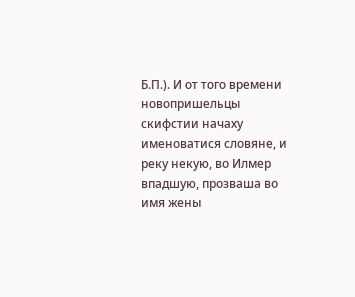Б.П.). И от того времени новопришельцы скифстии начаху именоватися словяне, и реку некую, во Илмер впадшую, прозваша во имя жены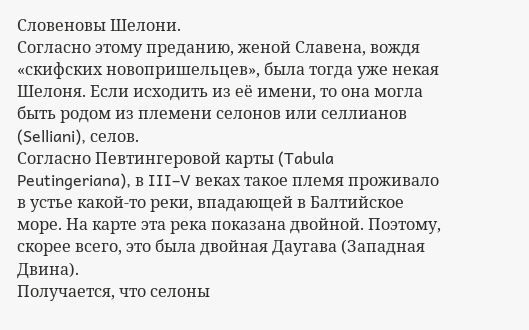Словеновы Шелони.
Согласно этому преданию, женой Славена, вождя «скифских новопришельцев», была тогда уже некая Шелоня. Если исходить из её имени, то она могла быть родом из племени селонов или селлианов (Selliani), селов.
Согласно Певтингеровой карты (Tabula Peutingeriana), в III–V веках такое племя проживало в устье какой-то реки, впадающей в Балтийское море. На карте эта река показана двойной. Поэтому, скорее всего, это была двойная Даугава (Западная Двина).
Получается, что селоны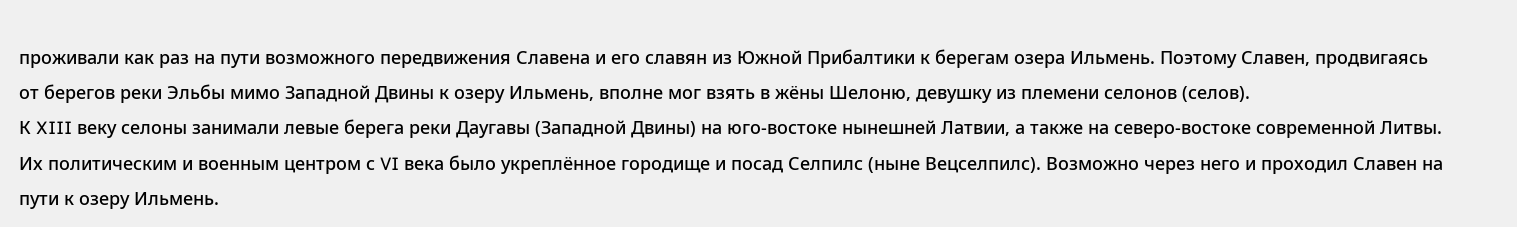проживали как раз на пути возможного передвижения Славена и его славян из Южной Прибалтики к берегам озера Ильмень. Поэтому Славен, продвигаясь от берегов реки Эльбы мимо Западной Двины к озеру Ильмень, вполне мог взять в жёны Шелоню, девушку из племени селонов (селов).
К XIII веку селоны занимали левые берега реки Даугавы (Западной Двины) на юго-востоке нынешней Латвии, а также на северо-востоке современной Литвы. Их политическим и военным центром с VI века было укреплённое городище и посад Селпилс (ныне Вецселпилс). Возможно через него и проходил Славен на пути к озеру Ильмень.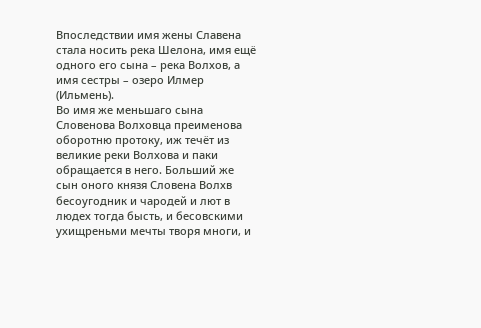Впоследствии имя жены Славена стала носить река Шелона, имя ещё одного его сына – река Волхов, а имя сестры – озеро Илмер (Ильмень).
Во имя же меньшаго сына Словенова Волховца преименова оборотню протоку, иж течёт из великие реки Волхова и паки обращается в него. Больший же сын оного князя Словена Волхв бесоугодник и чародей и лют в людех тогда бысть, и бесовскими ухищреньми мечты творя многи, и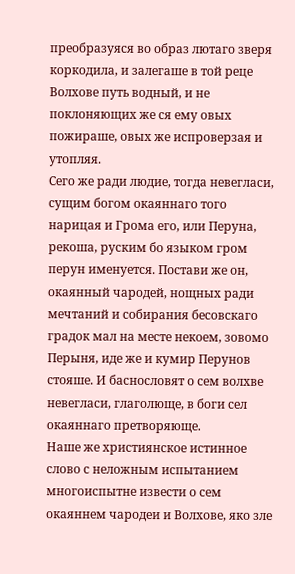преобразуяся во образ лютаго зверя коркодила, и залегаше в той реце Волхове путь водный, и не поклоняющих же ся ему овых пожираше, овых же испроверзая и утопляя.
Сего же ради людие, тогда невегласи, сущим богом окаяннаго того нарицая и Грома его, или Перуна, рекоша, руским бо языком гром перун именуется. Постави же он, окаянный чародей, нощных ради мечтаний и собирания бесовскаго градок мал на месте некоем, зовомо Перыня, иде же и кумир Перунов стояше. И баснословят о сем волхве невегласи, глаголюще, в боги сел окаяннаго претворяюще.
Наше же християнское истинное слово с неложным испытанием многоиспытне извести о сем окаяннем чародеи и Волхове, яко зле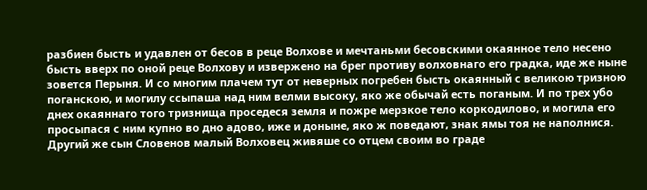разбиен бысть и удавлен от бесов в реце Волхове и мечтаньми бесовскими окаянное тело несено бысть вверх по оной реце Волхову и извержено на брег противу волховнаго его градка, иде же ныне зовется Перыня. И со многим плачем тут от неверных погребен бысть окаянный с великою тризною поганскою, и могилу ссыпаша над ним велми высоку, яко же обычай есть поганым. И по трех убо днех окаяннаго того тризнища проседеся земля и пожре мерзкое тело коркодилово, и могила его просыпася с ним купно во дно адово, иже и доныне, яко ж поведают, знак ямы тоя не наполнися.
Другий же сын Словенов малый Волховец живяше со отцем своим во граде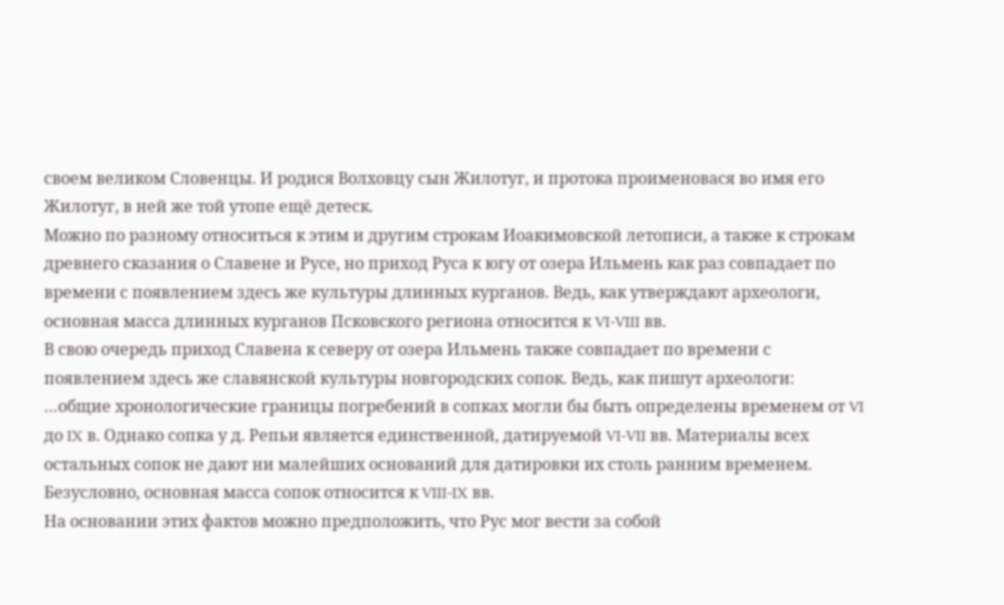своем великом Словенцы. И родися Волховцу сын Жилотуг, и протока проименовася во имя его Жилотуг, в ней же той утопе ещё детеск.
Можно по разному относиться к этим и другим строкам Иоакимовской летописи, а также к строкам древнего сказания о Славене и Русе, но приход Руса к югу от озера Ильмень как раз совпадает по времени с появлением здесь же культуры длинных курганов. Ведь, как утверждают археологи,
основная масса длинных курганов Псковского региона относится к VI-VIII вв.
В свою очередь приход Славена к северу от озера Ильмень также совпадает по времени с появлением здесь же славянской культуры новгородских сопок. Ведь, как пишут археологи:
…общие хронологические границы погребений в сопках могли бы быть определены временем от VI до IX в. Однако сопка у д. Репьи является единственной, датируемой VI-VII вв. Материалы всех остальных сопок не дают ни малейших оснований для датировки их столь ранним временем. Безусловно, основная масса сопок относится к VIII-IX вв.
На основании этих фактов можно предположить, что Рус мог вести за собой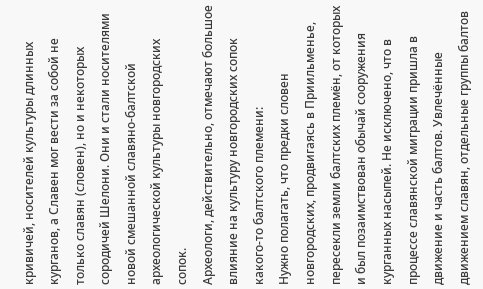кривичей, носителей культуры длинных курганов, а Славен мог вести за собой не только славян (словен), но и некоторых сородичей Шелони. Они и стали носителями новой смешанной славяно-балтской археологической культуры новгородских сопок.
Археологи, действительно, отмечают большое влияние на культуру новгородских сопок какого-то балтского племени:
Нужно полагать, что предки словен новгородских, продвигаясь в Приильменье, пересекли земли балтских племён, от которых и был позаимствован обычай сооружения курганных насыпей. Не исключено, что в процессе славянской миграции пришла в движение и часть балтов. Увлечённые движением славян, отдельные группы балтов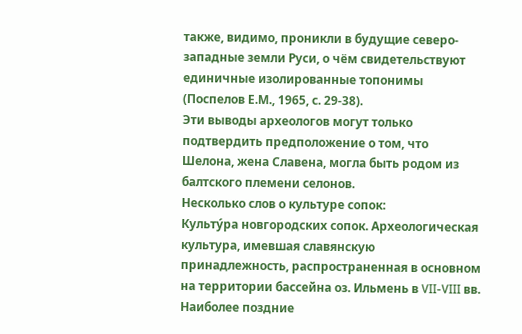также, видимо, проникли в будущие северо-западные земли Руси, о чём свидетельствуют единичные изолированные топонимы (Поспелов Е.М., 1965, с. 29-38).
Эти выводы археологов могут только подтвердить предположение о том, что Шелона, жена Славена, могла быть родом из балтского племени селонов.
Несколько слов о культуре сопок:
Культу́ра новгородских сопок. Археологическая культура, имевшая славянскую принадлежность, распространенная в основном на территории бассейна оз. Ильмень в VII-VIII вв. Наиболее поздние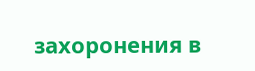захоронения в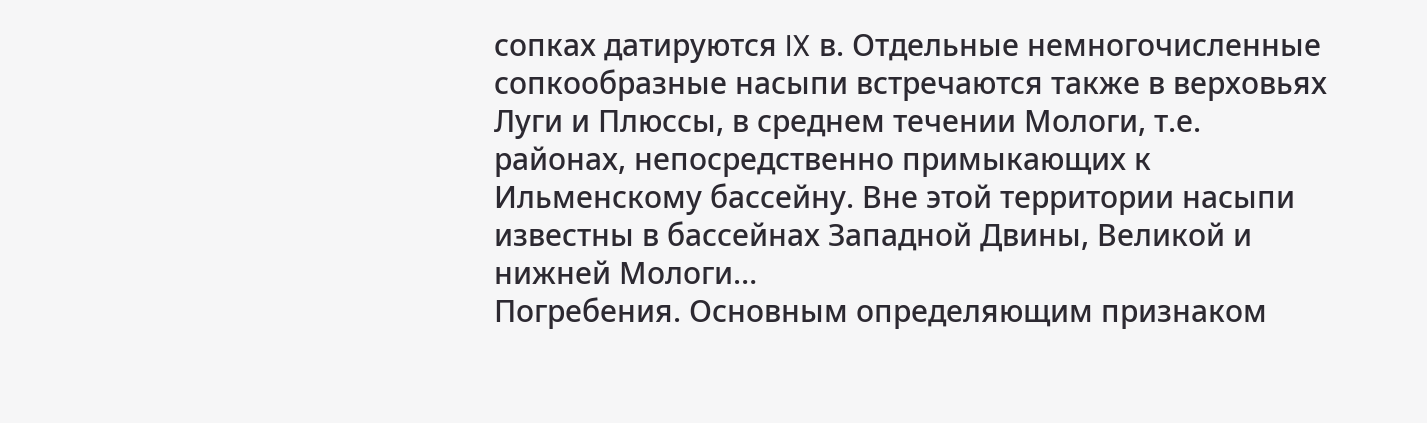сопках датируются IX в. Отдельные немногочисленные сопкообразные насыпи встречаются также в верховьях Луги и Плюссы, в среднем течении Мологи, т.е. районах, непосредственно примыкающих к Ильменскому бассейну. Вне этой территории насыпи известны в бассейнах Западной Двины, Великой и нижней Мологи…
Погребения. Основным определяющим признаком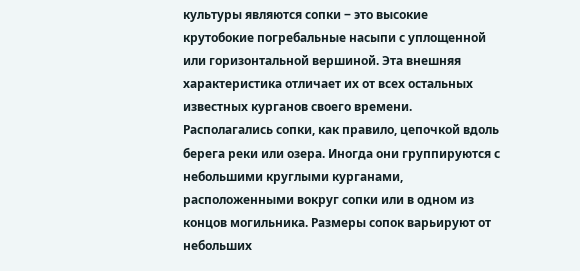культуры являются сопки ‒ это высокие крутобокие погребальные насыпи с уплощенной или горизонтальной вершиной. Эта внешняя характеристика отличает их от всех остальных известных курганов своего времени. Располагались сопки, как правило, цепочкой вдоль берега реки или озера. Иногда они группируются с небольшими круглыми курганами, расположенными вокруг сопки или в одном из концов могильника. Размеры сопок варьируют от небольших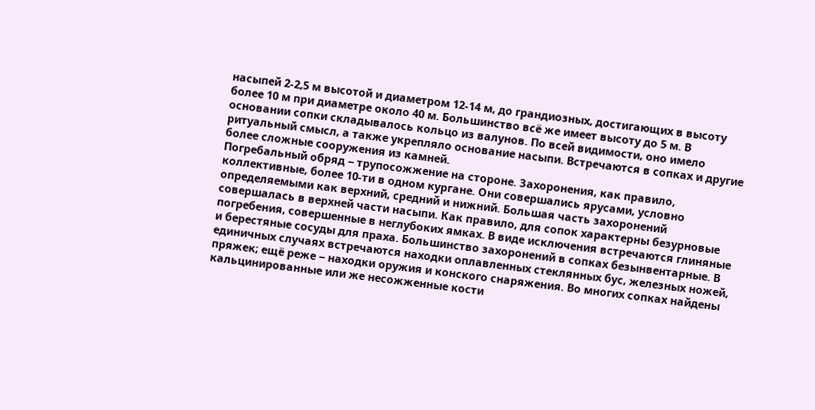насыпей 2-2,5 м высотой и диаметром 12-14 м, до грандиозных, достигающих в высоту более 10 м при диаметре около 40 м. Большинство всё же имеет высоту до 5 м. В основании сопки складывалось кольцо из валунов. По всей видимости, оно имело ритуальный смысл, а также укрепляло основание насыпи. Встречаются в сопках и другие более сложные сооружения из камней.
Погребальный обряд ‒ трупосожжение на стороне. Захоронения, как правило, коллективные, более 10-ти в одном кургане. Они совершались ярусами, условно определяемыми как верхний, средний и нижний. Большая часть захоронений совершалась в верхней части насыпи. Как правило, для сопок характерны безурновые погребения, совершенные в неглубоких ямках. В виде исключения встречаются глиняные и берестяные сосуды для праха. Большинство захоронений в сопках безынвентарные. В единичных случаях встречаются находки оплавленных стеклянных бус, железных ножей, пряжек; ещё реже ‒ находки оружия и конского снаряжения. Во многих сопках найдены кальцинированные или же несожженные кости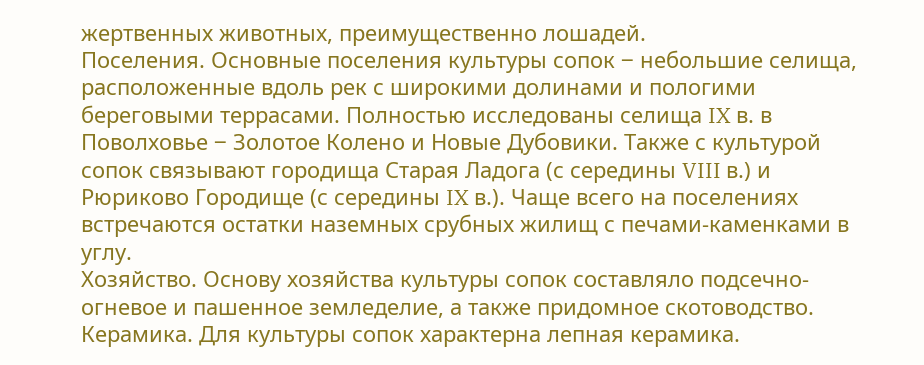жертвенных животных, преимущественно лошадей.
Поселения. Основные поселения культуры сопок ‒ небольшие селища, расположенные вдоль рек с широкими долинами и пологими береговыми террасами. Полностью исследованы селища IX в. в Поволховье ‒ Золотое Колено и Новые Дубовики. Также с культурой сопок связывают городища Старая Ладога (с середины VIII в.) и Рюриково Городище (с середины IX в.). Чаще всего на поселениях встречаются остатки наземных срубных жилищ с печами-каменками в углу.
Хозяйство. Основу хозяйства культуры сопок составляло подсечно-огневое и пашенное земледелие, а также придомное скотоводство.
Керамика. Для культуры сопок характерна лепная керамика.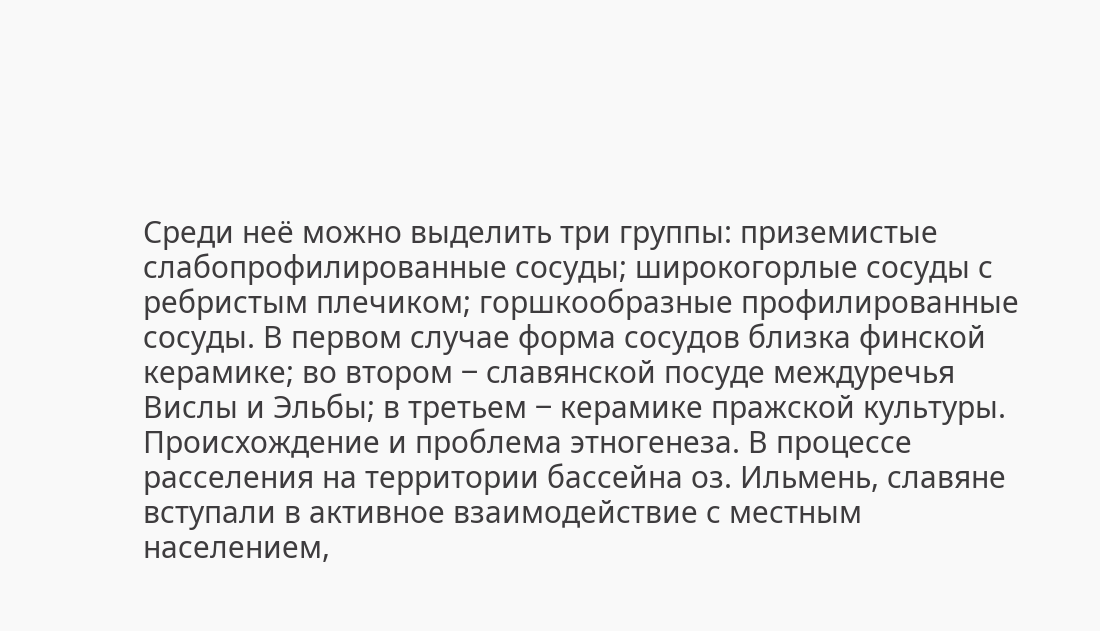Среди неё можно выделить три группы: приземистые слабопрофилированные сосуды; широкогорлые сосуды с ребристым плечиком; горшкообразные профилированные сосуды. В первом случае форма сосудов близка финской керамике; во втором ‒ славянской посуде междуречья Вислы и Эльбы; в третьем ‒ керамике пражской культуры.
Происхождение и проблема этногенеза. В процессе расселения на территории бассейна оз. Ильмень, славяне вступали в активное взаимодействие с местным населением,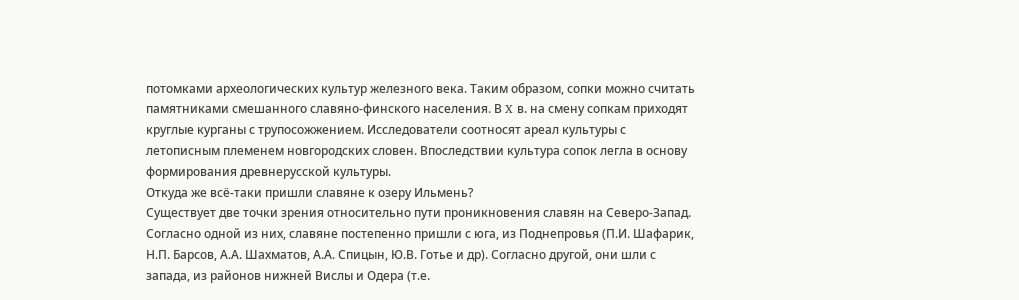потомками археологических культур железного века. Таким образом, сопки можно считать памятниками смешанного славяно-финского населения. В X в. на смену сопкам приходят круглые курганы с трупосожжением. Исследователи соотносят ареал культуры с летописным племенем новгородских словен. Впоследствии культура сопок легла в основу формирования древнерусской культуры.
Откуда же всё-таки пришли славяне к озеру Ильмень?
Существует две точки зрения относительно пути проникновения славян на Северо-Запад. Согласно одной из них, славяне постепенно пришли с юга, из Поднепровья (П.И. Шафарик, Н.П. Барсов, А.А. Шахматов, А.А. Спицын, Ю.В. Готье и др). Согласно другой, они шли с запада, из районов нижней Вислы и Одера (т.е.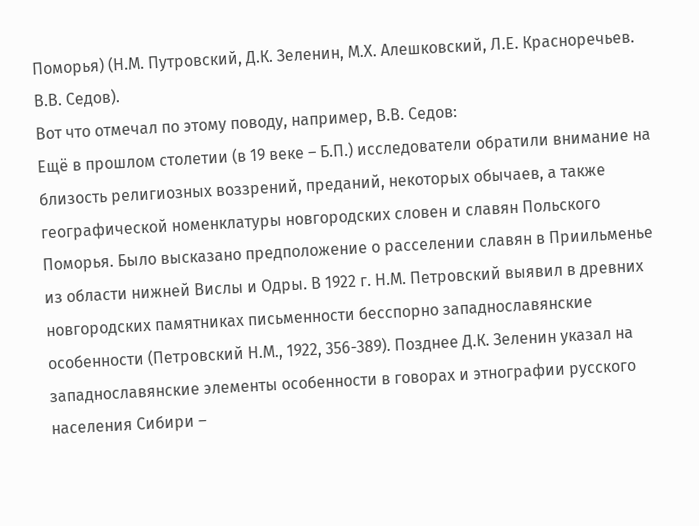Поморья) (Н.М. Путровский, Д.К. Зеленин, М.Х. Алешковский, Л.Е. Красноречьев. В.В. Седов).
Вот что отмечал по этому поводу, например, В.В. Седов:
Ещё в прошлом столетии (в 19 веке – Б.П.) исследователи обратили внимание на близость религиозных воззрений, преданий, некоторых обычаев, а также географической номенклатуры новгородских словен и славян Польского Поморья. Было высказано предположение о расселении славян в Приильменье из области нижней Вислы и Одры. В 1922 г. Н.М. Петровский выявил в древних новгородских памятниках письменности бесспорно западнославянские особенности (Петровский Н.М., 1922, 356-389). Позднее Д.К. Зеленин указал на западнославянские элементы особенности в говорах и этнографии русского населения Сибири –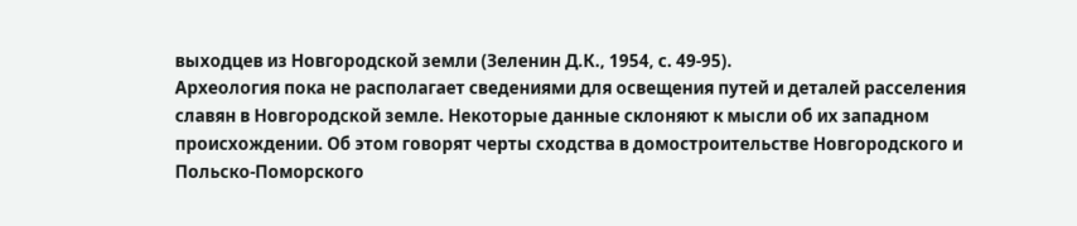выходцев из Новгородской земли (Зеленин Д.К., 1954, с. 49-95).
Археология пока не располагает сведениями для освещения путей и деталей расселения славян в Новгородской земле. Некоторые данные склоняют к мысли об их западном происхождении. Об этом говорят черты сходства в домостроительстве Новгородского и Польско-Поморского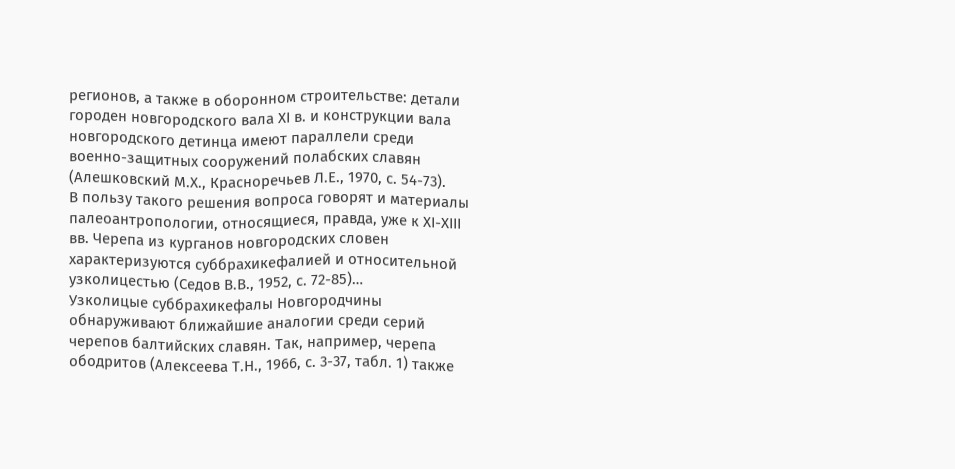регионов, а также в оборонном строительстве: детали городен новгородского вала XI в. и конструкции вала новгородского детинца имеют параллели среди военно-защитных сооружений полабских славян (Алешковский М.Х., Красноречьев Л.Е., 1970, с. 54-73).
В пользу такого решения вопроса говорят и материалы палеоантропологии, относящиеся, правда, уже к XI-XIII вв. Черепа из курганов новгородских словен характеризуются суббрахикефалией и относительной узколицестью (Седов В.В., 1952, с. 72-85)…
Узколицые суббрахикефалы Новгородчины обнаруживают ближайшие аналогии среди серий черепов балтийских славян. Так, например, черепа ободритов (Алексеева Т.Н., 1966, с. 3-37, табл. 1) также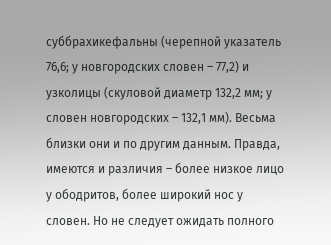суббрахикефальны (черепной указатель 76,6; у новгородских словен – 77,2) и узколицы (скуловой диаметр 132,2 мм; у словен новгородских – 132,1 мм). Весьма близки они и по другим данным. Правда, имеются и различия – более низкое лицо у ободритов, более широкий нос у словен. Но не следует ожидать полного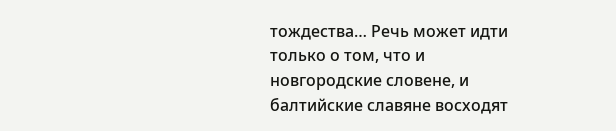тождества… Речь может идти только о том, что и новгородские словене, и балтийские славяне восходят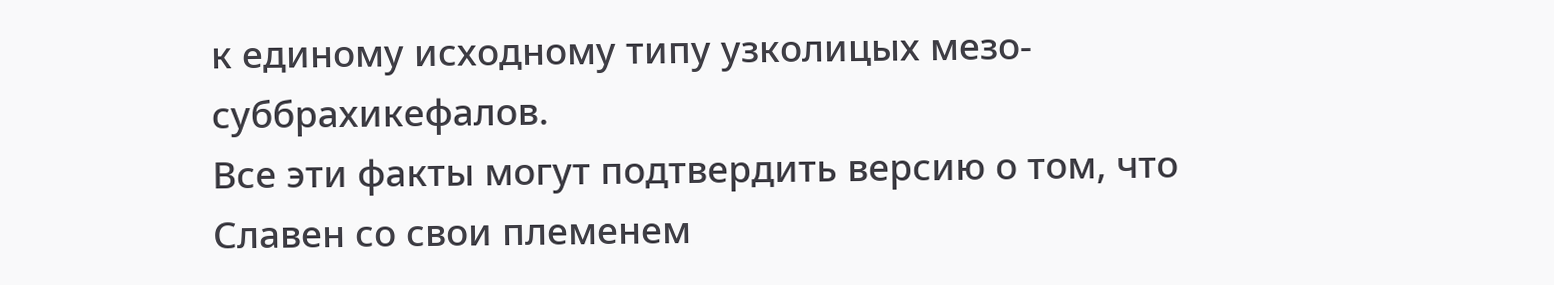к единому исходному типу узколицых мезо-суббрахикефалов.
Все эти факты могут подтвердить версию о том, что Славен со свои племенем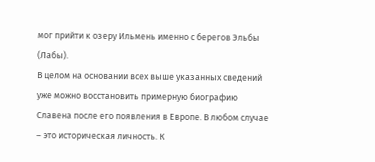мог прийти к озеру Ильмень именно с берегов Эльбы (Лабы).
В целом на основании всех выше указанных сведений уже можно восстановить примерную биографию Славена после его появления в Европе. В любом случае – это историческая личность. К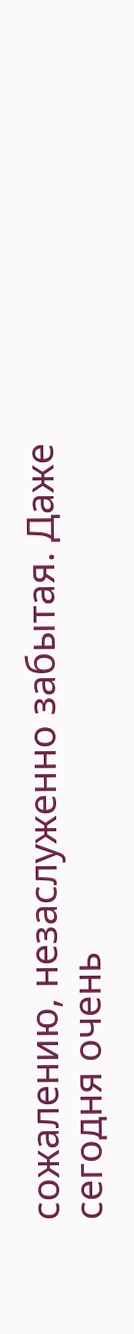сожалению, незаслуженно забытая. Даже сегодня очень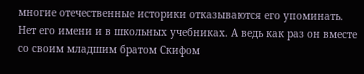многие отечественные историки отказываются его упоминать. Нет его имени и в школьных учебниках. А ведь как раз он вместе со своим младшим братом Скифом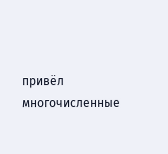привёл многочисленные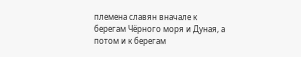племена славян вначале к берегам Чёрного моря и Дуная, а потом и к берегам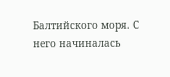Балтийского моря. С него начиналась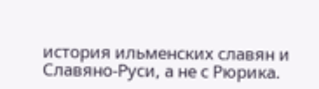история ильменских славян и Славяно-Руси, а не с Рюрика.